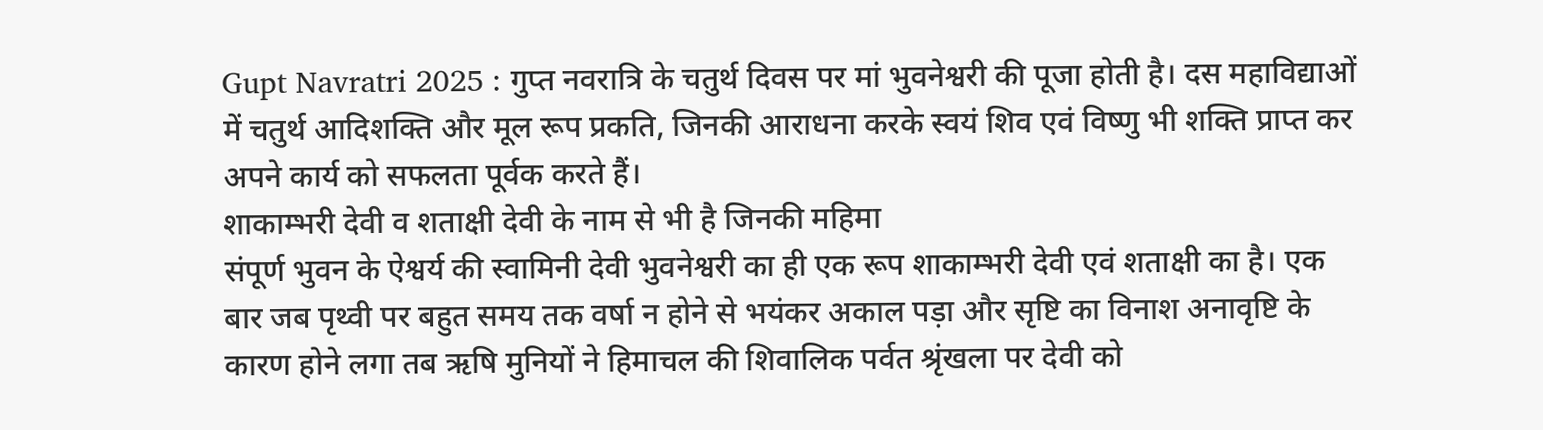Gupt Navratri 2025 : गुप्त नवरात्रि के चतुर्थ दिवस पर मां भुवनेश्वरी की पूजा होती है। दस महाविद्याओं में चतुर्थ आदिशक्ति और मूल रूप प्रकति, जिनकी आराधना करके स्वयं शिव एवं विष्णु भी शक्ति प्राप्त कर अपने कार्य को सफलता पूर्वक करते हैं।
शाकाम्भरी देवी व शताक्षी देवी के नाम से भी है जिनकी महिमा
संपूर्ण भुवन के ऐश्वर्य की स्वामिनी देवी भुवनेश्वरी का ही एक रूप शाकाम्भरी देवी एवं शताक्षी का है। एक बार जब पृथ्वी पर बहुत समय तक वर्षा न होने से भयंकर अकाल पड़ा और सृष्टि का विनाश अनावृष्टि के कारण होने लगा तब ऋषि मुनियों ने हिमाचल की शिवालिक पर्वत श्रृंखला पर देवी को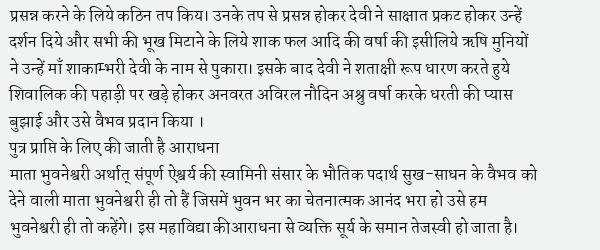प्रसन्न करने के लिये कठिन तप किय। उनके तप से प्रसन्न होकर देवी ने साक्षात प्रकट होकर उन्हें दर्शन दिये और सभी की भूख मिटाने के लिये शाक फल आदि की वर्षा की इसीलिये ऋषि मुनियों ने उन्हें माँ शाकाम्भरी देवी के नाम से पुकारा। इसके बाद देवी ने शताक्षी रूप धारण करते हुये शिवालिक की पहाड़ी पर खड़े होकर अनवरत अविरल नौदिन अश्रु वर्षा करके धरती की प्यास बुझाई और उसे वैभव प्रदान किया ।
पुत्र प्राप्ति के लिए की जाती है आराधना
माता भुवनेश्वरी अर्थात् संपूर्ण ऐश्वर्य की स्वामिनी संसार के भौतिक पदार्थ सुख-साधन के वैभव को देने वाली माता भुवनेश्वरी ही तो हैं जिसमें भुवन भर का चेतनात्मक आनंद भरा हो उसे हम भुवनेश्वरी ही तो कहेंगे। इस महाविद्या कीआराधना से व्यक्ति सूर्य के समान तेजस्वी हो जाता है।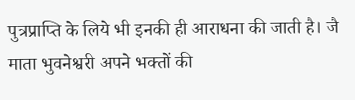पुत्रप्राप्ति के लिये भी इनकी ही आराधना की जाती है। जै माता भुवनेश्वरी अपने भक्तों की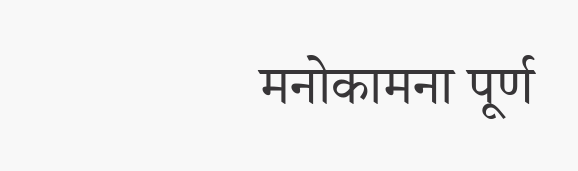मनोकामना पूर्ण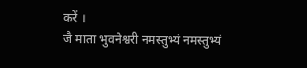करें ।
जै माता भुवनेश्वरी नमस्तुभ्यं नमस्तुभ्यं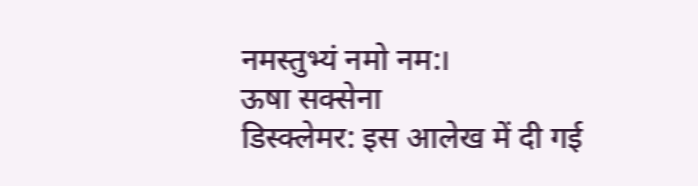नमस्तुभ्यं नमो नम:।
ऊषा सक्सेना
डिस्क्लेमर: इस आलेख में दी गई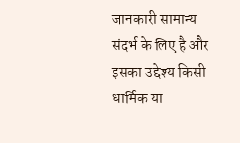जानकारी सामान्य संदर्भ के लिए है और इसका उद्देश्य किसी धार्मिक या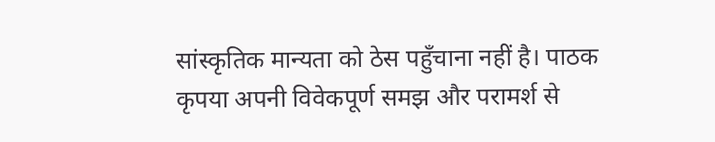सांस्कृतिक मान्यता को ठेस पहुँचाना नहीं है। पाठक कृपया अपनी विवेकपूर्ण समझ और परामर्श से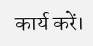कार्य करें।